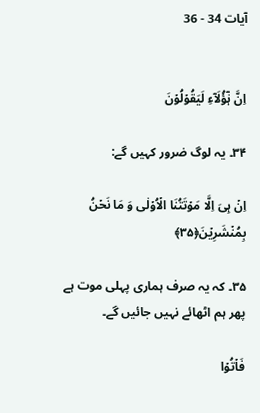آیات 34 - 36


اِنَّ ہٰۤؤُلَآءِ لَیَقُوۡلُوۡنَ

۳۴۔ یہ لوگ ضرور کہیں گے:

اِنۡ ہِیَ اِلَّا مَوۡتَتُنَا الۡاُوۡلٰی وَ مَا نَحۡنُ بِمُنۡشَرِیۡنَ﴿۳۵﴾

۳۵۔ کہ یہ صرف ہماری پہلی موت ہے پھر ہم اٹھائے نہیں جائیں گے۔

فَاۡتُوۡا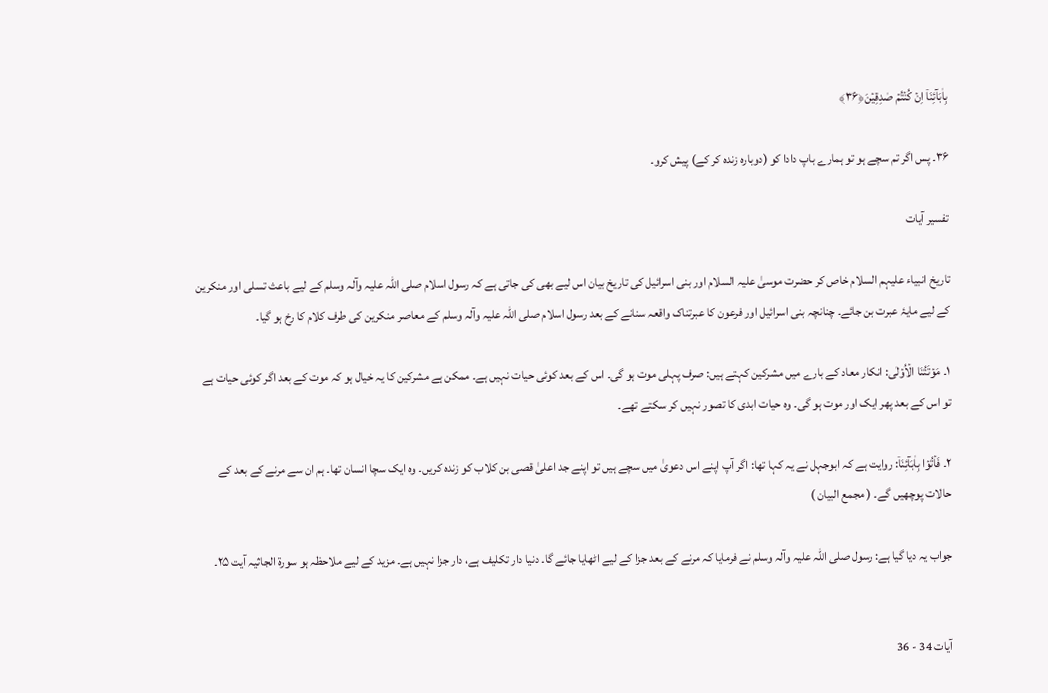بِاٰبَآئِنَاۤ اِنۡ کُنۡتُمۡ صٰدِقِیۡنَ﴿۳۶﴾

۳۶۔ پس اگر تم سچے ہو تو ہمارے باپ دادا کو (دوبارہ زندہ کر کے) پیش کرو۔

تفسیر آیات

تاریخ انبیاء علیہم السلام خاص کر حضرت موسیٰ علیہ السلام اور بنی اسرائیل کی تاریخ بیان اس لیے بھی کی جاتی ہے کہ رسول اسلام صلی اللہ علیہ وآلہ وسلم کے لیے باعث تسلی اور منکرین کے لیے مایۂ عبرت بن جائے۔ چنانچہ بنی اسرائیل اور فرعون کا عبرتناک واقعہ سنانے کے بعد رسول اسلام صلی اللہ علیہ وآلہ وسلم کے معاصر منکرین کی طرف کلام کا رخ ہو گیا۔

۱۔ مَوۡتَتُنَا الۡاُوۡلٰی: انکار معاد کے بارے میں مشرکین کہتے ہیں: صرف پہلی موت ہو گی۔ اس کے بعد کوئی حیات نہیں ہے۔ ممکن ہے مشرکین کا یہ خیال ہو کہ موت کے بعد اگر کوئی حیات ہے تو اس کے بعد پھر ایک اور موت ہو گی۔ وہ حیات ابدی کا تصور نہیں کر سکتے تھے۔

۲۔ فَاۡتُوۡا بِاٰبَآئِنَاۤ: روایت ہے کہ ابوجہل نے یہ کہا تھا: اگر آپ اپنے اس دعویٰ میں سچے ہیں تو اپنے جد اعلیٰ قصی بن کلاب کو زندہ کریں۔ وہ ایک سچا انسان تھا۔ ہم ان سے مرنے کے بعد کے حالات پوچھیں گے۔ ( مجمع البیان )

جواب یہ دیا گیا ہے: رسول صلی اللہ علیہ وآلہ وسلم نے فرمایا کہ مرنے کے بعد جزا کے لیے اٹھایا جائے گا۔ دنیا دار تکلیف ہے، دار جزا نہیں ہے۔ مزید کے لیے ملاحظہ ہو سورۃ الجاثیہ آیت ۲۵۔


آیات 34 - 36